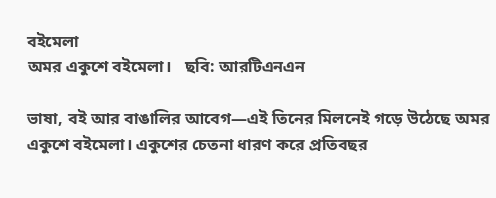বইমেলা
অমর একুশে বইমেলা।   ছবি: আরটিএনএন

ভাষা, বই আর বাঙালির আবেগ—এই তিনের মিলনেই গড়ে উঠেছে অমর একুশে বইমেলা। একুশের চেতনা ধারণ করে প্রতিবছর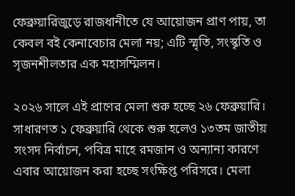ফেব্রুয়ারিজুড়ে রাজধানীতে যে আয়োজন প্রাণ পায়, তা কেবল বই কেনাবেচার মেলা নয়; এটি স্মৃতি, সংস্কৃতি ও সৃজনশীলতার এক মহাসম্মিলন।

২০২৬ সালে এই প্রাণের মেলা শুরু হচ্ছে ২৬ ফেব্রুয়ারি। সাধারণত ১ ফেব্রুয়ারি থেকে শুরু হলেও ১৩তম জাতীয় সংসদ নির্বাচন, পবিত্র মাহে রমজান ও অন্যান্য কারণে এবার আয়োজন করা হচ্ছে সংক্ষিপ্ত পরিসরে। মেলা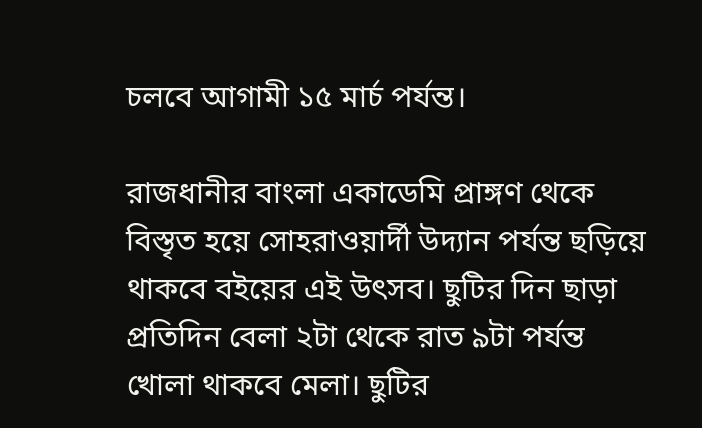চলবে আগামী ১৫ মার্চ পর্যন্ত।

রাজধানীর বাংলা একাডেমি প্রাঙ্গণ থেকে বিস্তৃত হয়ে সোহরাওয়ার্দী উদ্যান পর্যন্ত ছড়িয়ে থাকবে বইয়ের এই উৎসব। ছুটির দিন ছাড়া প্রতিদিন বেলা ২টা থেকে রাত ৯টা পর্যন্ত খোলা থাকবে মেলা। ছুটির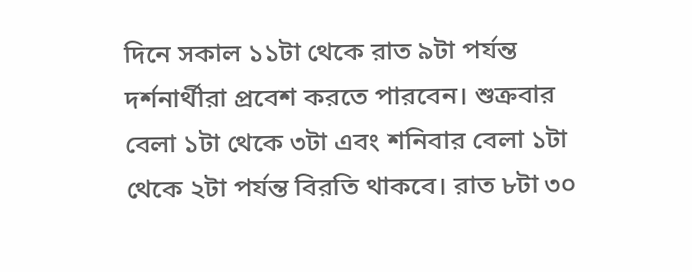দিনে সকাল ১১টা থেকে রাত ৯টা পর্যন্ত দর্শনার্থীরা প্রবেশ করতে পারবেন। শুক্রবার বেলা ১টা থেকে ৩টা এবং শনিবার বেলা ১টা থেকে ২টা পর্যন্ত বিরতি থাকবে। রাত ৮টা ৩০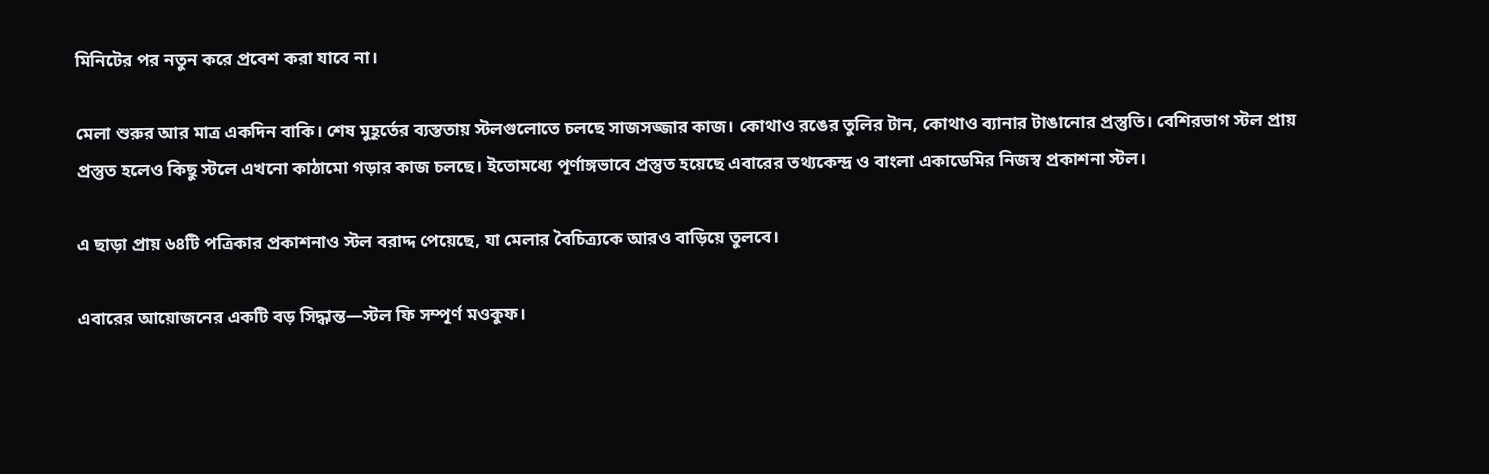মিনিটের পর নতুন করে প্রবেশ করা যাবে না।

মেলা শুরুর আর মাত্র একদিন বাকি। শেষ মুহূর্তের ব্যস্ততায় স্টলগুলোতে চলছে সাজসজ্জার কাজ। কোথাও রঙের তুলির টান, কোথাও ব্যানার টাঙানোর প্রস্তুতি। বেশিরভাগ স্টল প্রায় প্রস্তুত হলেও কিছু স্টলে এখনো কাঠামো গড়ার কাজ চলছে। ইতোমধ্যে পূর্ণাঙ্গভাবে প্রস্তুত হয়েছে এবারের তথ্যকেন্দ্র ও বাংলা একাডেমির নিজস্ব প্রকাশনা স্টল।

এ ছাড়া প্রায় ৬৪টি পত্রিকার প্রকাশনাও স্টল বরাদ্দ পেয়েছে, যা মেলার বৈচিত্র্যকে আরও বাড়িয়ে তুলবে।

এবারের আয়োজনের একটি বড় সিদ্ধান্ত—স্টল ফি সম্পূর্ণ মওকুফ।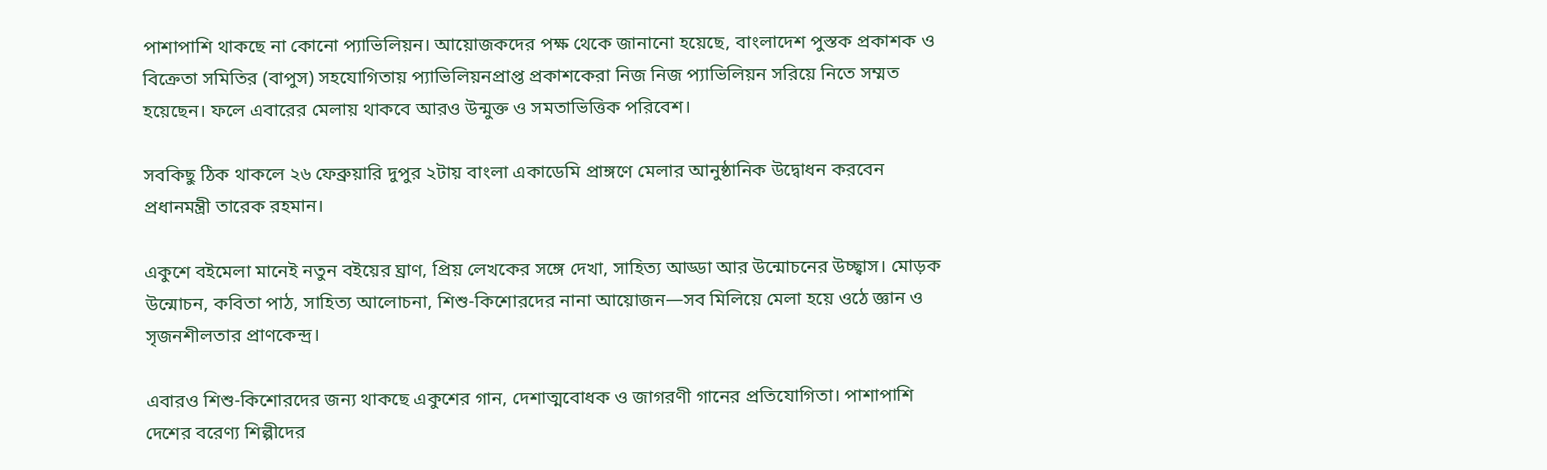পাশাপাশি থাকছে না কোনো প্যাভিলিয়ন। আয়োজকদের পক্ষ থেকে জানানো হয়েছে, বাংলাদেশ পুস্তক প্রকাশক ও বিক্রেতা সমিতির (বাপুস) সহযোগিতায় প্যাভিলিয়নপ্রাপ্ত প্রকাশকেরা নিজ নিজ প্যাভিলিয়ন সরিয়ে নিতে সম্মত হয়েছেন। ফলে এবারের মেলায় থাকবে আরও উন্মুক্ত ও সমতাভিত্তিক পরিবেশ।

সবকিছু ঠিক থাকলে ২৬ ফেব্রুয়ারি দুপুর ২টায় বাংলা একাডেমি প্রাঙ্গণে মেলার আনুষ্ঠানিক উদ্বোধন করবেন প্রধানমন্ত্রী তারেক রহমান।

একুশে বইমেলা মানেই নতুন বইয়ের ঘ্রাণ, প্রিয় লেখকের সঙ্গে দেখা, সাহিত্য আড্ডা আর উন্মোচনের উচ্ছ্বাস। মোড়ক উন্মোচন, কবিতা পাঠ, সাহিত্য আলোচনা, শিশু-কিশোরদের নানা আয়োজন—সব মিলিয়ে মেলা হয়ে ওঠে জ্ঞান ও সৃজনশীলতার প্রাণকেন্দ্র।

এবারও শিশু-কিশোরদের জন্য থাকছে একুশের গান, দেশাত্মবোধক ও জাগরণী গানের প্রতিযোগিতা। পাশাপাশি দেশের বরেণ্য শিল্পীদের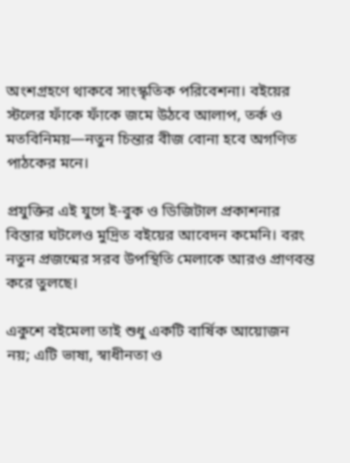অংশগ্রহণে থাকবে সাংস্কৃতিক পরিবেশনা। বইয়ের স্টলের ফাঁকে ফাঁকে জমে উঠবে আলাপ, তর্ক ও মতবিনিময়—নতুন চিন্তার বীজ বোনা হবে অগণিত পাঠকের মনে।

প্রযুক্তির এই যুগে ই-বুক ও ডিজিটাল প্রকাশনার বিস্তার ঘটলেও মুদ্রিত বইয়ের আবেদন কমেনি। বরং নতুন প্রজন্মের সরব উপস্থিতি মেলাকে আরও প্রাণবন্ত করে তুলছে।

একুশে বইমেলা তাই শুধু একটি বার্ষিক আয়োজন নয়; এটি ভাষা, স্বাধীনতা ও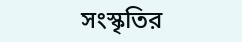সংস্কৃতির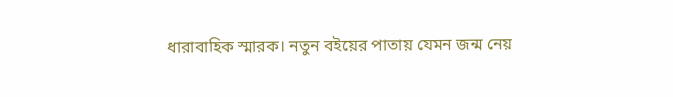ধারাবাহিক স্মারক। নতুন বইয়ের পাতায় যেমন জন্ম নেয়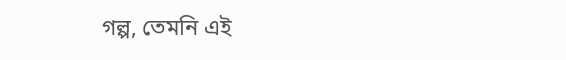গল্প, তেমনি এই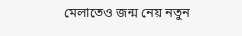মেলাতেও জন্ম নেয় নতুন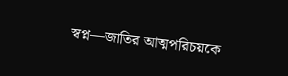স্বপ্ন—জাতির আত্মপরিচয়কে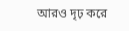আরও দৃঢ় করে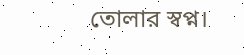তোলার স্বপ্ন।